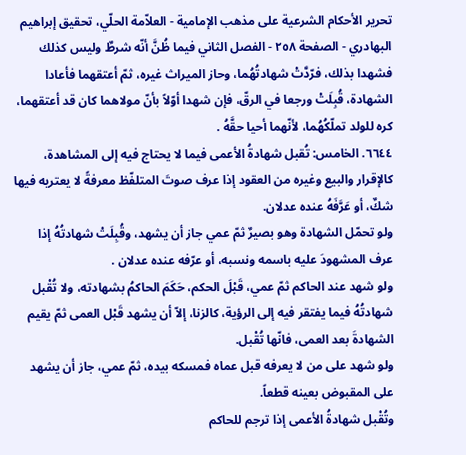تحرير الأحكام الشرعية على مذهب الإمامية - العلاّمة الحلّي، تحقيق إبراهيم البهادري - الصفحة ٢٥٨ - الفصل الثاني فيما ظُنَّ أنّه شرطٌ وليس كذلك
فشهدا بذلك، فرّدَّتْ شهادتُهُما، وحاز الميراث غيره، ثمّ أعتقهما فأعادا الشهادة، قُبِلَتْ ورجعا في الرقّ، فإن شهدا أوّلاً بأنّ مولاهما كان قد أعتقهما، كره للولد تملّكُهُما، لأنّهما أحيا حقَّهُ .
٦٦٤٤. الخامس: تُقبل شهادةُ الأعمى فيما لا يحتاج فيه إلى المشاهدة، كالإقرار والبيع وغيره من العقود إذا عرف صوتَ المتلفّظ معرفةً لا يعتريه فيها شكٌ، أو عَرَّفَهُ عنده عدلان.
ولو تحمّل الشهادة وهو بصيرٌ ثمّ عمي جاز أن يشهد، وقُبِلَتْ شهادتُهُ إذا عرف المشهودَ عليه باسمه ونسبه، أو عرّفه عنده عدلان .
ولو شهد عند الحاكم ثمّ عمي، قَبْلَ الحكم، حَكَمَ الحاكمُ بشهادته، ولا تُقْبل شهادتُهُ فيما يفتقر فيه إلى الرؤية، كالزنا، إلاّ أن يشهد قَبْل العمى ثمّ يقيم الشهادةَ بعد العمى، فانّها تُقْبل.
ولو شهد على من لا يعرفه قبل عماه فمسكه بيده، ثمّ عمي، جاز أن يشهد على المقبوض بعينه قطعاً.
وتُقْبل شهادةُ الأعمى إذا ترجم للحاكم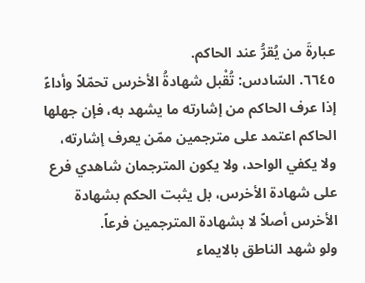عبارةَ من يُقرُّ عند الحاكم.
٦٦٤٥. السّادس: تُقْبل شهادةُ الأخرس تحمّلاً وأداءً إذا عرف الحاكم من إشارته ما يشهد به، فإن جهلها الحاكم اعتمد على مترجمين ممّن يعرف إشارته، ولا يكفي الواحد، ولا يكون المترجمان شاهدي فرع على شهادة الأخرس، بل يثبت الحكم بشهادة الأخرس أصلاً لا بشهادة المترجمين فرعاً.
ولو شهد الناطق بالايماء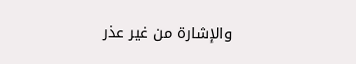والإشارة من غير عذر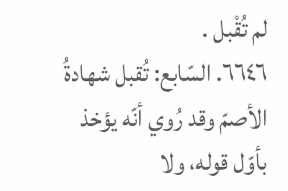لم تُقْبل .
٦٦٤٦. السّابع: تُقبل شهادةُ الأصمّ وقد رُوي أنّه يؤخذ بأوّل قوله، ولا